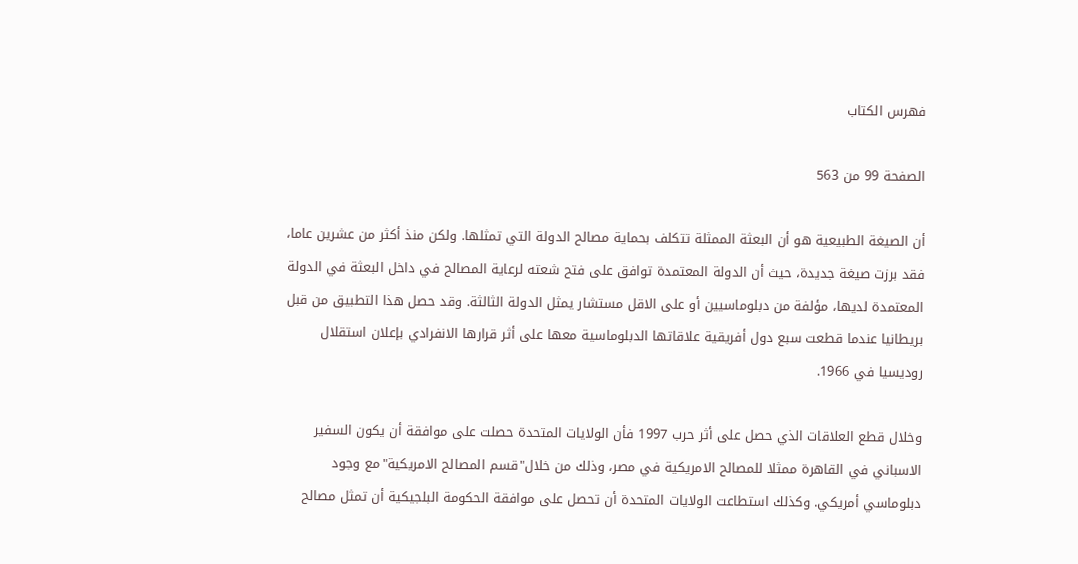فهرس الكتاب

الصفحة 99 من 563

أن الصيغة الطبيعية هو أن البعثة الممثلة تتكلف بحماية مصالح الدولة التي تمثلها. ولكن منذ أكثر من عشرين عاما، فقد برزت صيغة جديدة، حيث أن الدولة المعتمدة توافق على فتح شعته لرعاية المصالح في داخل البعثة في الدولة المعتمدة لديها، مؤلفة من دبلوماسيين أو على الاقل مستشار يمثل الدولة الثالثة. وقد حصل هذا التطبيق من قبل بريطانيا عندما قطعت سبع دول أفريقية علاقاتها الدبلوماسية معها على أثر قرارها الانفرادي بإعلان استقلال روديسيا في 1966.

وخلال قطع العلاقات الذي حصل على أثر حرب 1997 فأن الولايات المتحدة حصلت على موافقة أن يكون السفير الاسباني في القاهرة ممثلا للمصالح الامريكية في مصر، وذلك من خلال"قسم المصالح الامريكية"مع وجود دبلوماسي أمريكي. وكذلك استطاعت الولايات المتحدة أن تحصل على موافقة الحكومة البلجيكية أن تمثل مصالح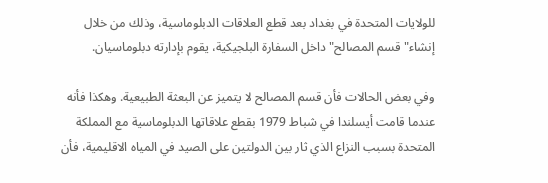للولايات المتحدة في بغداد بعد قطع العلاقات الدبلوماسية، وذلك من خلال إنشاء"قسم المصالح"داخل السفارة البلجيكية، يقوم بإدارته دبلوماسيان.

وفي بعض الحالات فأن قسم المصالح لا يتميز عن البعثة الطبيعية. وهكذا فأنه عندما قامت أيسلندا في شباط 1979 بقطع علاقاتها الدبلوماسية مع المملكة المتحدة بسبب النزاع الذي ثار بين الدولتين على الصيد في المياه الاقليمية، فأن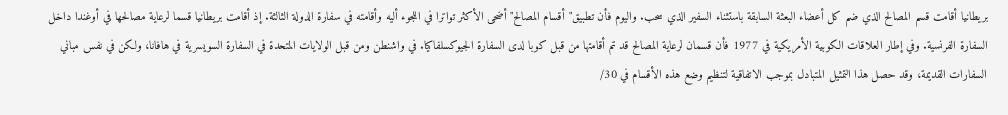بريطانيا أقامت قسم المصالح الذي ضم كل أعضاء البعثة السابقة باستثناء السفير الذي سحب. واليوم فأن تطبيق"أقسام المصالح"أضحى الأكثر تواترا في اللجوء أليه وأقامته في سفارة الدولة الثالثة. إذ أقامت بريطانيا قسما لرعاية مصالحها في أوغندا داخل السفارة الفرنسية. وفي إطار العلاقات الكوبية الأمريكية في 1977 فأن قسمان لرعاية المصالح قد تم أقامتها من قبل كوبا لدى السفارة الجيوکسلفاكيا. في واشنطن ومن قبل الولايات المتحدة في السفارة السويسرية في هافانا، ولكن في نفس مباني السفارات القديمة، وقد حصل هذا التمثيل المتبادل بموجب الاتفاقية لتنظيم وضع هذه الأقسام في 30/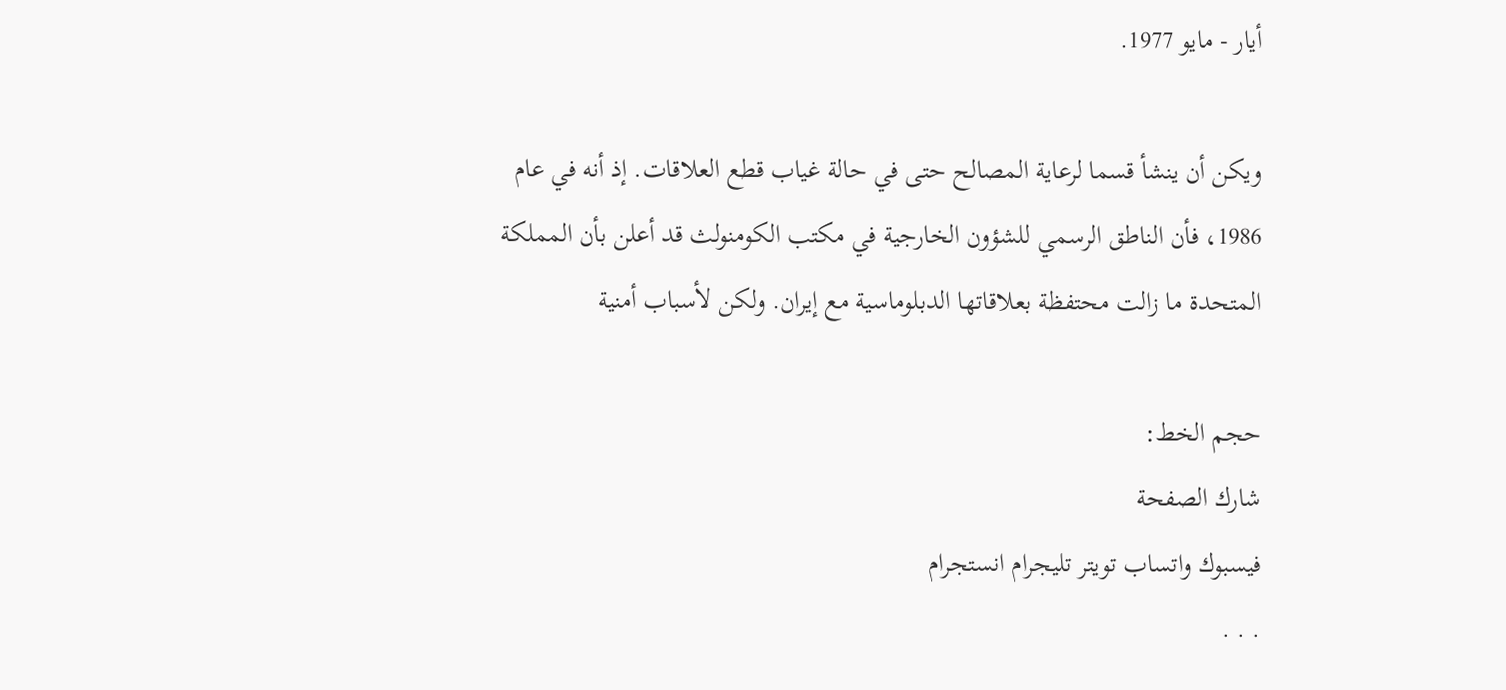أيار - مايو 1977.

ويکن أن ينشأ قسما لرعاية المصالح حتى في حالة غياب قطع العلاقات. إذ أنه في عام 1986، فأن الناطق الرسمي للشؤون الخارجية في مكتب الكومنولث قد أعلن بأن المملكة المتحدة ما زالت محتفظة بعلاقاتها الدبلوماسية مع إيران. ولكن لأسباب أمنية

حجم الخط:
شارك الصفحة
فيسبوك واتساب تويتر تليجرام انستجرام
. . .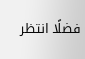فضلًا انتظر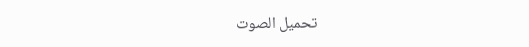تحميل الصوت